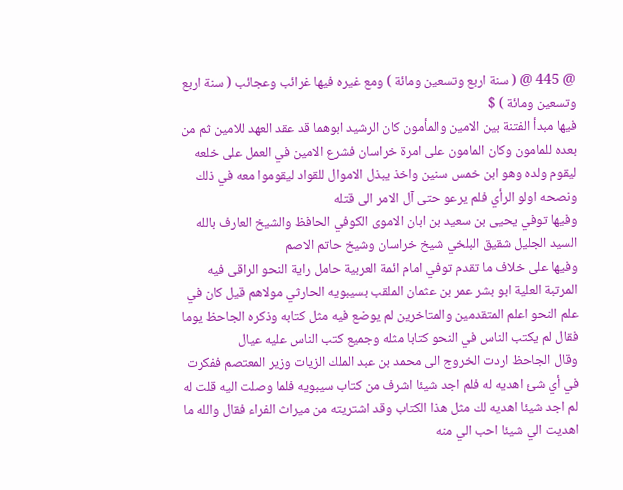@ 445 @ ( سنة اربع وتسعين ومائة ) ومع غيره فيها غرائب وعجائب ( سنة اربع وتسعين ومائة ) $
فيها مبدأ الفتنة بين الامين والمأمون كان الرشيد ابوهما قد عقد العهد للامين ثم من بعده للمامون وكان المامون على امرة خراسان فشرع الامين في العمل على خلعه ليقوم ولده وهو ابن خمس سنين واخذ يبذل الاموال للقواد ليقوموا معه في ذلك ونصحه اولو الرأي فلم يرعو حتى آل الامر الى قتله
وفيها توفي يحيى بن سعيد بن ابان الاموى الكوفي الحافظ والشيخ العارف بالله السيد الجليل شقيق البلخي شيخ خراسان وشيخ حاتم الاصم
وفيها على خلاف ما تقدم توفي امام ائمة العربية حامل راية النحو الراقى فيه المرتبة العلية ابو بشر عمر بن عثمان الملقب بسيبويه الحارثي مولاهم قيل كان في علم النحو اعلم المتقدمين والمتاخرين لم يوضع فيه مثل كتابه وذكره الجاحظ يوما فقال لم يكتب الناس في النحو كتابا مثله وجميع كتب الناس عليه عيال
وقال الجاحظ اردت الخروج الى محمد بن عبد الملك الزيات وزير المعتصم ففكرت في أي شئ اهديه له فلم اجد شيئا اشرف من كتاب سيبويه فلما وصلت اليه قلت له لم اجد شيئا اهديه لك مثل هذا الكتاب وقد اشتريته من ميراث الفراء فقال والله ما اهديت الي شيئا احب الي منه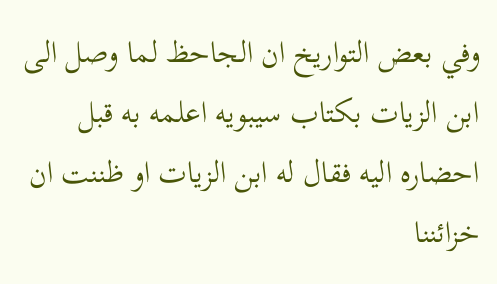وفي بعض التواريخ ان الجاحظ لما وصل الى ابن الزيات بكتاب سيبويه اعلمه به قبل احضاره اليه فقال له ابن الزيات او ظننت ان خزائننا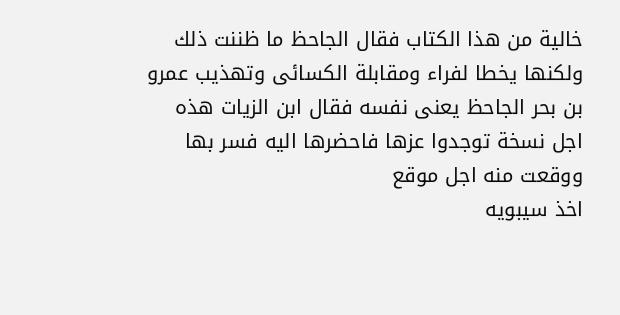خالية من هذا الكتاب فقال الجاحظ ما ظننت ذلك ولكنها يخطا لفراء ومقابلة الكسائى وتهذيب عمرو بن بحر الجاحظ يعنى نفسه فقال ابن الزيات هذه اجل نسخة توجدوا عزها فاحضرها اليه فسر بها ووقعت منه اجل موقع
اخذ سيبويه